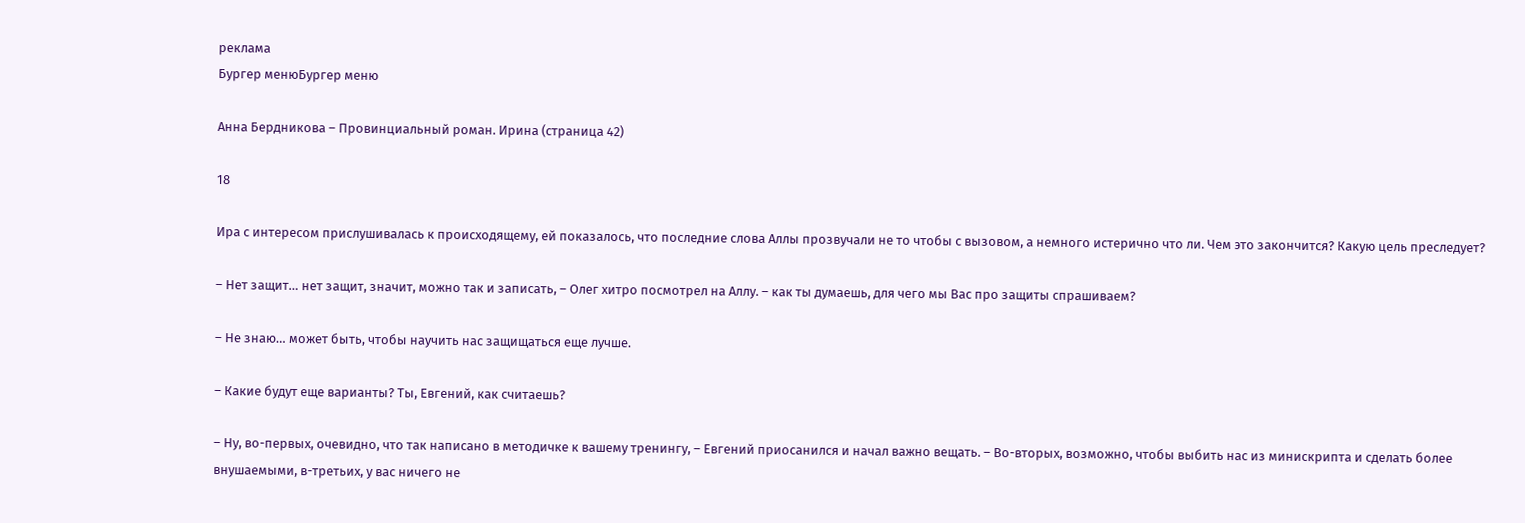реклама
Бургер менюБургер меню

Анна Бердникова – Провинциальный роман. Ирина (страница 42)

18

Ира с интересом прислушивалась к происходящему, ей показалось, что последние слова Аллы прозвучали не то чтобы с вызовом, а немного истерично что ли. Чем это закончится? Какую цель преследует?

– Нет защит… нет защит, значит, можно так и записать, – Олег хитро посмотрел на Аллу. – как ты думаешь, для чего мы Вас про защиты спрашиваем?

– Не знаю… может быть, чтобы научить нас защищаться еще лучше.

– Какие будут еще варианты? Ты, Евгений, как считаешь?

– Ну, во-первых, очевидно, что так написано в методичке к вашему тренингу, – Евгений приосанился и начал важно вещать. – Во-вторых, возможно, чтобы выбить нас из минискрипта и сделать более внушаемыми, в-третьих, у вас ничего не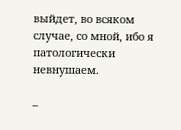выйдет, во всяком случае, со мной, ибо я патологически невнушаем.

–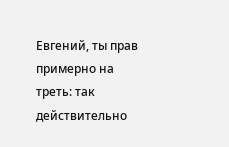Евгений, ты прав примерно на треть: так действительно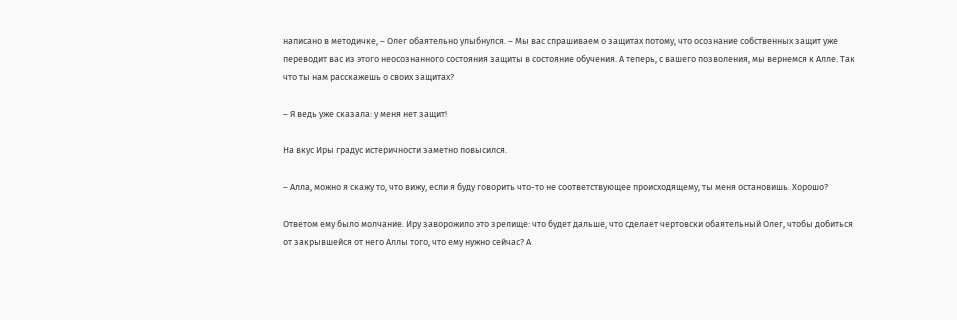написано в методичке, – Олег обаятельно улыбнулся. – Мы вас спрашиваем о защитах потому, что осознание собственных защит уже переводит вас из этого неосознанного состояния защиты в состояние обучения. А теперь, с вашего позволения, мы вернемся к Алле. Так что ты нам расскажешь о своих защитах?

– Я ведь уже сказала: у меня нет защит!

На вкус Иры градус истеричности заметно повысился.

– Алла, можно я скажу то, что вижу, если я буду говорить что-то не соответствующее происходящему, ты меня остановишь. Хорошо?

Ответом ему было молчание. Иру заворожило это зрелище: что будет дальше, что сделает чертовски обаятельный Олег, чтобы добиться от закрывшейся от него Аллы того, что ему нужно сейчас? А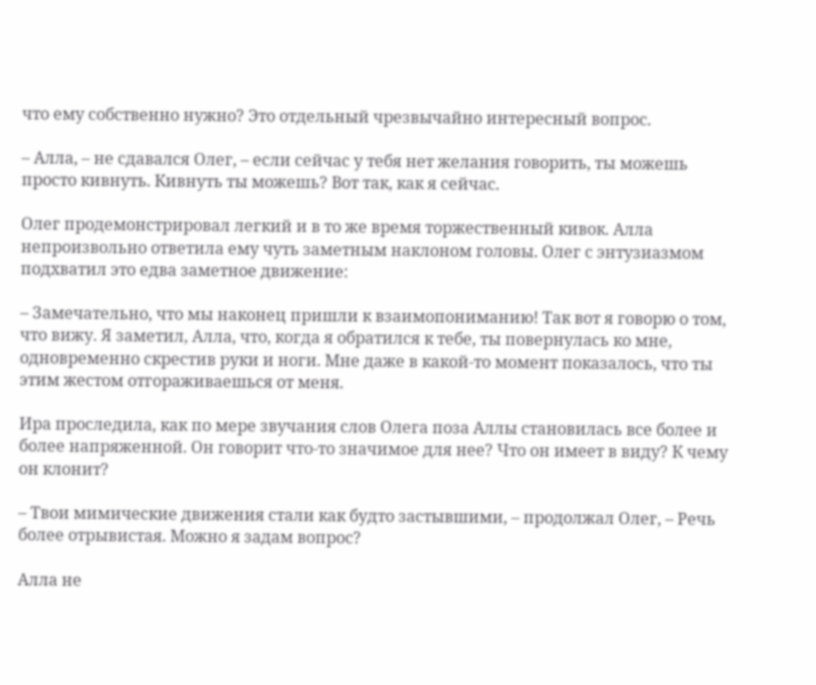что ему собственно нужно? Это отдельный чрезвычайно интересный вопрос.

– Алла, – не сдавался Олег, – если сейчас у тебя нет желания говорить, ты можешь просто кивнуть. Кивнуть ты можешь? Вот так, как я сейчас.

Олег продемонстрировал легкий и в то же время торжественный кивок. Алла непроизвольно ответила ему чуть заметным наклоном головы. Олег с энтузиазмом подхватил это едва заметное движение:

– Замечательно, что мы наконец пришли к взаимопониманию! Так вот я говорю о том, что вижу. Я заметил, Алла, что, когда я обратился к тебе, ты повернулась ко мне, одновременно скрестив руки и ноги. Мне даже в какой-то момент показалось, что ты этим жестом отгораживаешься от меня.

Ира проследила, как по мере звучания слов Олега поза Аллы становилась все более и более напряженной. Он говорит что-то значимое для нее? Что он имеет в виду? К чему он клонит?

– Твои мимические движения стали как будто застывшими, – продолжал Олег, – Речь более отрывистая. Можно я задам вопрос?

Алла не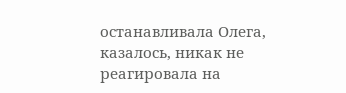останавливала Олега, казалось, никак не реагировала на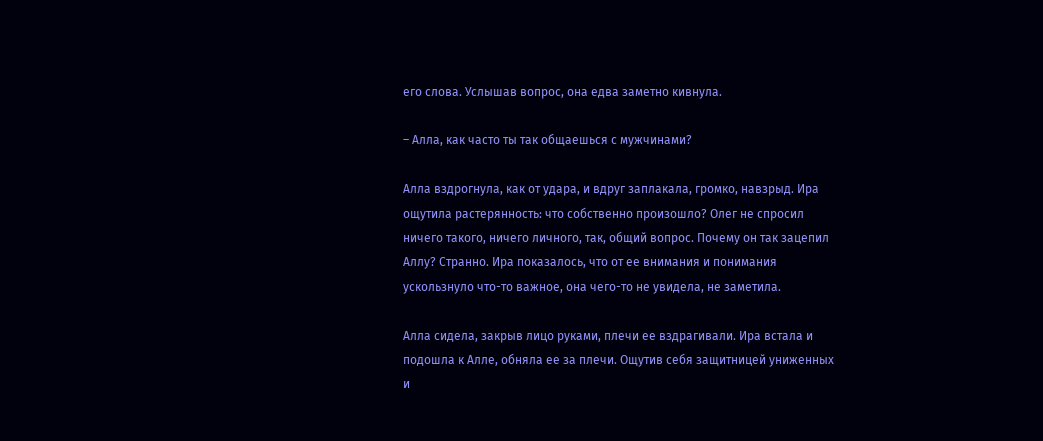его слова. Услышав вопрос, она едва заметно кивнула.

– Алла, как часто ты так общаешься с мужчинами?

Алла вздрогнула, как от удара, и вдруг заплакала, громко, навзрыд. Ира ощутила растерянность: что собственно произошло? Олег не спросил ничего такого, ничего личного, так, общий вопрос. Почему он так зацепил Аллу? Странно. Ира показалось, что от ее внимания и понимания ускользнуло что-то важное, она чего-то не увидела, не заметила.

Алла сидела, закрыв лицо руками, плечи ее вздрагивали. Ира встала и подошла к Алле, обняла ее за плечи. Ощутив себя защитницей униженных и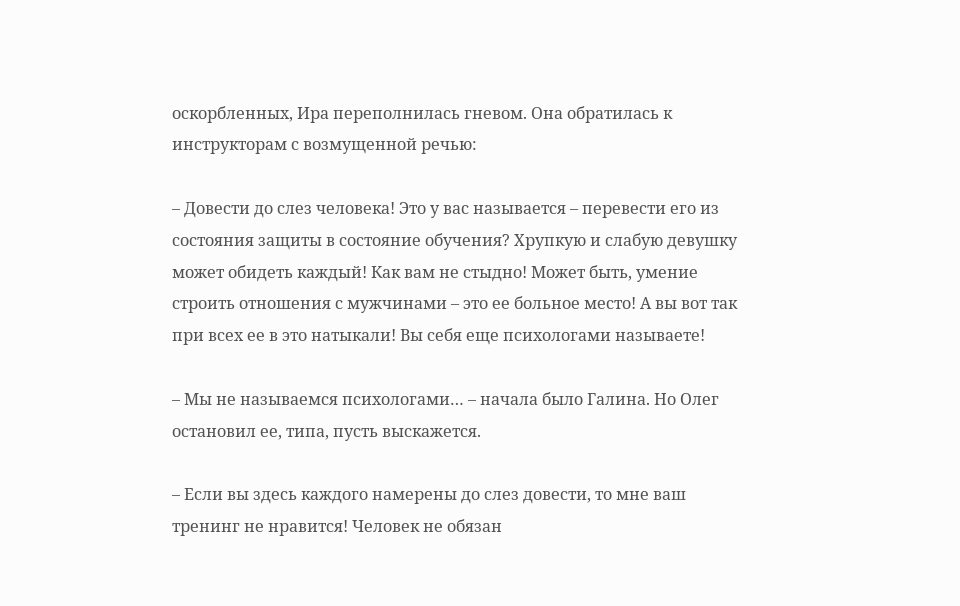оскорбленных, Ира переполнилась гневом. Она обратилась к инструкторам с возмущенной речью:

– Довести до слез человека! Это у вас называется – перевести его из состояния защиты в состояние обучения? Хрупкую и слабую девушку может обидеть каждый! Как вам не стыдно! Может быть, умение строить отношения с мужчинами – это ее больное место! А вы вот так при всех ее в это натыкали! Вы себя еще психологами называете!

– Мы не называемся психологами… – начала было Галина. Но Олег остановил ее, типа, пусть выскажется.

– Если вы здесь каждого намерены до слез довести, то мне ваш тренинг не нравится! Человек не обязан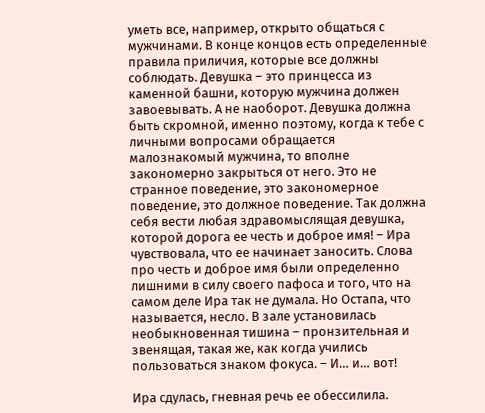уметь все, например, открыто общаться с мужчинами. В конце концов есть определенные правила приличия, которые все должны соблюдать. Девушка – это принцесса из каменной башни, которую мужчина должен завоевывать. А не наоборот. Девушка должна быть скромной, именно поэтому, когда к тебе с личными вопросами обращается малознакомый мужчина, то вполне закономерно закрыться от него. Это не странное поведение, это закономерное поведение, это должное поведение. Так должна себя вести любая здравомыслящая девушка, которой дорога ее честь и доброе имя! – Ира чувствовала, что ее начинает заносить. Слова про честь и доброе имя были определенно лишними в силу своего пафоса и того, что на самом деле Ира так не думала. Но Остапа, что называется, несло. В зале установилась необыкновенная тишина – пронзительная и звенящая, такая же, как когда учились пользоваться знаком фокуса. – И… и… вот!

Ира сдулась, гневная речь ее обессилила.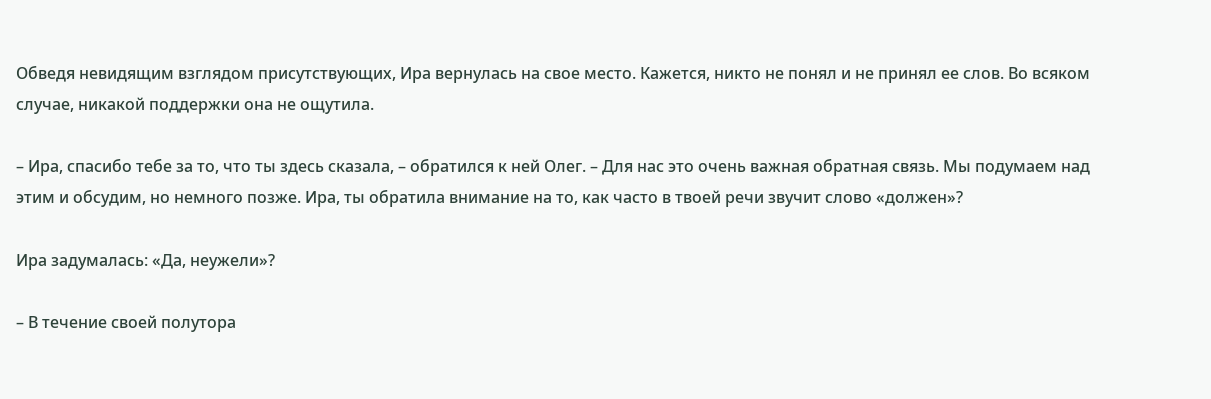Обведя невидящим взглядом присутствующих, Ира вернулась на свое место. Кажется, никто не понял и не принял ее слов. Во всяком случае, никакой поддержки она не ощутила.

– Ира, спасибо тебе за то, что ты здесь сказала, – обратился к ней Олег. – Для нас это очень важная обратная связь. Мы подумаем над этим и обсудим, но немного позже. Ира, ты обратила внимание на то, как часто в твоей речи звучит слово «должен»?

Ира задумалась: «Да, неужели»?

– В течение своей полутора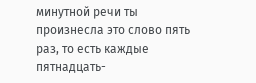минутной речи ты произнесла это слово пять раз, то есть каждые пятнадцать-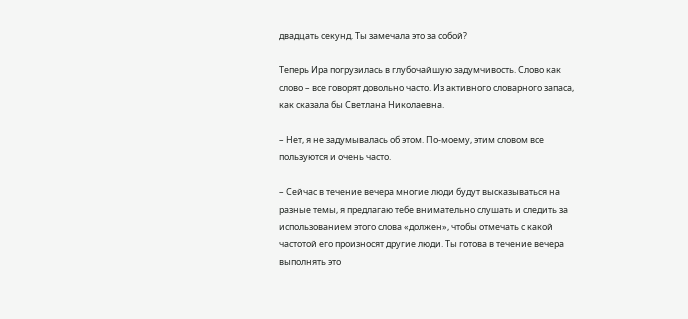двадцать секунд. Ты замечала это за собой?

Теперь Ира погрузилась в глубочайшую задумчивость. Слово как слово – все говорят довольно часто. Из активного словарного запаса, как сказала бы Светлана Николаевна.

– Нет, я не задумывалась об этом. По-моему, этим словом все пользуются и очень часто.

– Сейчас в течение вечера многие люди будут высказываться на разные темы, я предлагаю тебе внимательно слушать и следить за использованием этого слова «должен», чтобы отмечать с какой частотой его произносят другие люди. Ты готова в течение вечера выполнять это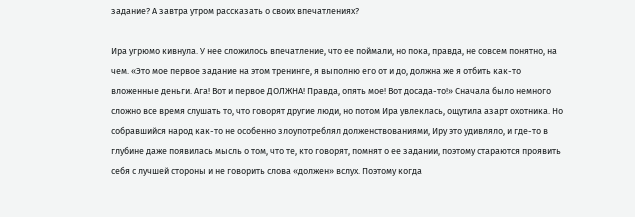задание? А завтра утром рассказать о своих впечатлениях?

Ира угрюмо кивнула. У нее сложилось впечатление, что ее поймали, но пока, правда, не совсем понятно, на чем. «Это мое первое задание на этом тренинге, я выполню его от и до, должна же я отбить как-то вложенные деньги. Ага! Вот и первое ДОЛЖНА! Правда, опять мое! Вот досада-то!» Сначала было немного сложно все время слушать то, что говорят другие люди, но потом Ира увлеклась, ощутила азарт охотника. Но собравшийся народ как-то не особенно злоупотреблял долженствованиями, Иру это удивляло, и где-то в глубине даже появилась мысль о том, что те, кто говорят, помнят о ее задании, поэтому стараются проявить себя с лучшей стороны и не говорить слова «должен» вслух. Поэтому когда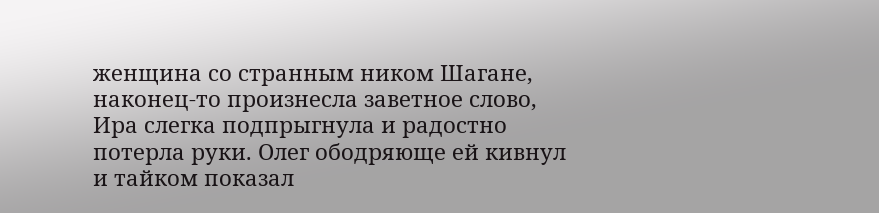женщина со странным ником Шагане, наконец-то произнесла заветное слово, Ира слегка подпрыгнула и радостно потерла руки. Олег ободряюще ей кивнул и тайком показал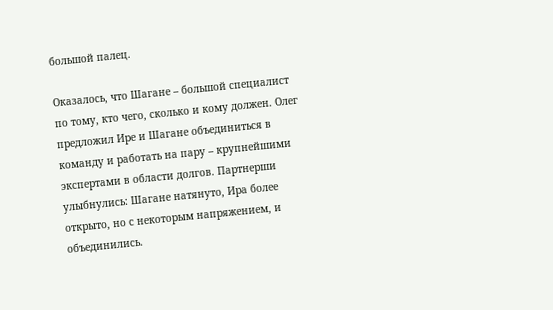большой палец.

Оказалось, что Шагане – большой специалист по тому, кто чего, сколько и кому должен. Олег предложил Ире и Шагане объединиться в команду и работать на пару – крупнейшими экспертами в области долгов. Партнерши улыбнулись: Шагане натянуто, Ира более открыто, но с некоторым напряжением, и объединились.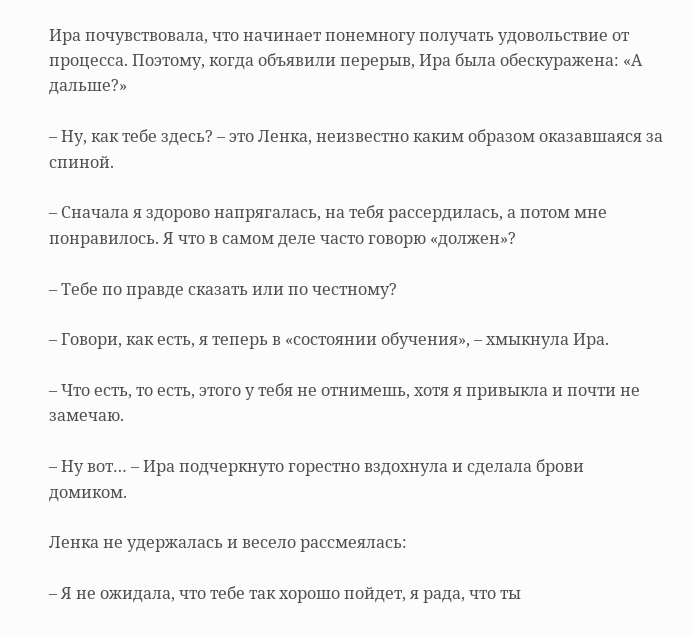Ира почувствовала, что начинает понемногу получать удовольствие от процесса. Поэтому, когда объявили перерыв, Ира была обескуражена: «А дальше?»

– Ну, как тебе здесь? – это Ленка, неизвестно каким образом оказавшаяся за спиной.

– Сначала я здорово напрягалась, на тебя рассердилась, а потом мне понравилось. Я что в самом деле часто говорю «должен»?

– Тебе по правде сказать или по честному?

– Говори, как есть, я теперь в «состоянии обучения», – хмыкнула Ира.

– Что есть, то есть, этого у тебя не отнимешь, хотя я привыкла и почти не замечаю.

– Ну вот… – Ира подчеркнуто горестно вздохнула и сделала брови домиком.

Ленка не удержалась и весело рассмеялась:

– Я не ожидала, что тебе так хорошо пойдет, я рада, что ты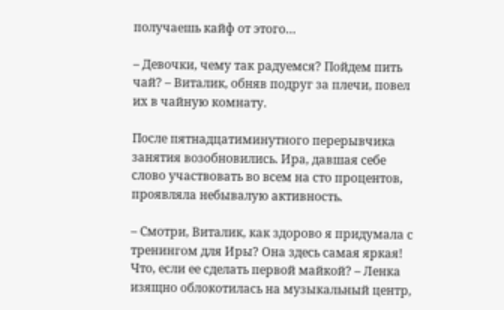получаешь кайф от этого…

– Девочки, чему так радуемся? Пойдем пить чай? – Виталик, обняв подруг за плечи, повел их в чайную комнату.

После пятнадцатиминутного перерывчика занятия возобновились. Ира, давшая себе слово участвовать во всем на сто процентов, проявляла небывалую активность.

– Смотри, Виталик, как здорово я придумала с тренингом для Иры? Она здесь самая яркая! Что, если ее сделать первой майкой? – Ленка изящно облокотилась на музыкальный центр,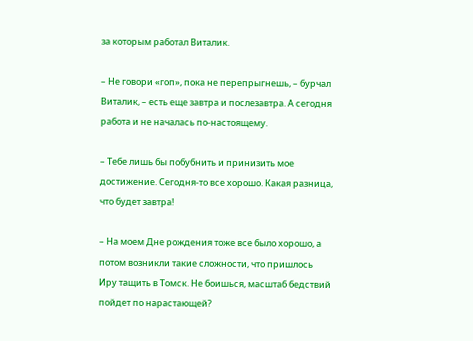за которым работал Виталик.

– Не говори «гоп», пока не перепрыгнешь, – бурчал Виталик, – есть еще завтра и послезавтра. А сегодня работа и не началась по-настоящему.

– Тебе лишь бы побубнить и принизить мое достижение. Сегодня-то все хорошо. Какая разница, что будет завтра!

– На моем Дне рождения тоже все было хорошо, а потом возникли такие сложности, что пришлось Иру тащить в Томск. Не боишься, масштаб бедствий пойдет по нарастающей?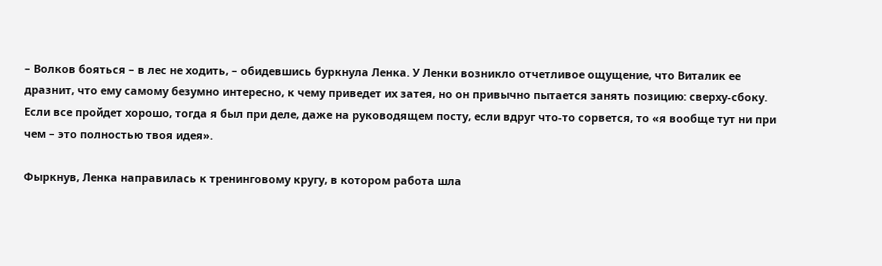– Волков бояться – в лес не ходить, – обидевшись буркнула Ленка. У Ленки возникло отчетливое ощущение, что Виталик ее дразнит, что ему самому безумно интересно, к чему приведет их затея, но он привычно пытается занять позицию: сверху-сбоку. Если все пройдет хорошо, тогда я был при деле, даже на руководящем посту, если вдруг что-то сорвется, то «я вообще тут ни при чем – это полностью твоя идея».

Фыркнув, Ленка направилась к тренинговому кругу, в котором работа шла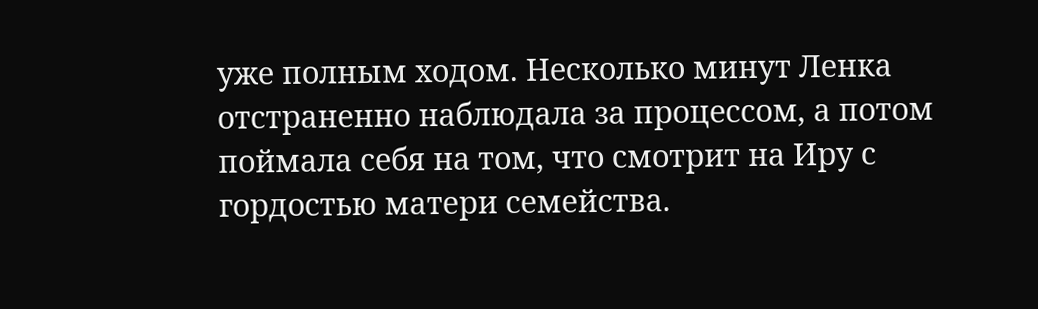уже полным ходом. Несколько минут Ленка отстраненно наблюдала за процессом, а потом поймала себя на том, что смотрит на Иру с гордостью матери семейства.